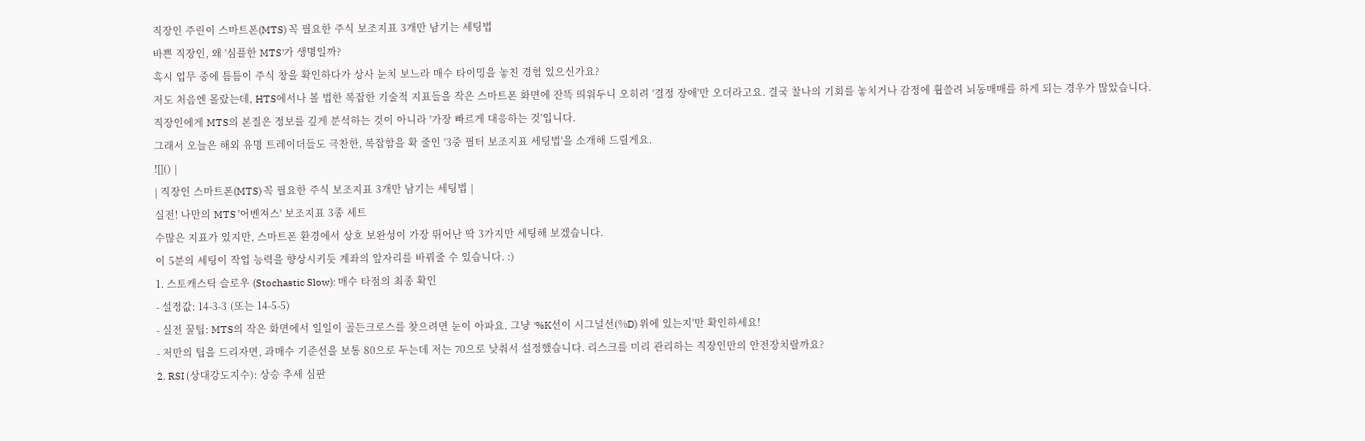직장인 주린이 스마트폰(MTS) 꼭 필요한 주식 보조지표 3개만 남기는 세팅법
바쁜 직장인, 왜 '심플한 MTS'가 생명일까?
혹시 업무 중에 틈틈이 주식 창을 확인하다가 상사 눈치 보느라 매수 타이밍을 놓친 경험 있으신가요?
저도 처음엔 몰랐는데, HTS에서나 볼 법한 복잡한 기술적 지표들을 작은 스마트폰 화면에 잔뜩 띄워두니 오히려 '결정 장애'만 오더라고요. 결국 찰나의 기회를 놓치거나 감정에 휩쓸려 뇌동매매를 하게 되는 경우가 많았습니다.
직장인에게 MTS의 본질은 정보를 깊게 분석하는 것이 아니라 '가장 빠르게 대응하는 것'입니다.
그래서 오늘은 해외 유명 트레이더들도 극찬한, 복잡함을 확 줄인 '3중 필터 보조지표 세팅법'을 소개해 드릴게요.
![]() |
| 직장인 스마트폰(MTS) 꼭 필요한 주식 보조지표 3개만 남기는 세팅법 |
실전! 나만의 MTS '어벤져스' 보조지표 3종 세트
수많은 지표가 있지만, 스마트폰 환경에서 상호 보완성이 가장 뛰어난 딱 3가지만 세팅해 보겠습니다.
이 5분의 세팅이 작업 능력을 향상시키듯 계좌의 앞자리를 바꿔줄 수 있습니다. :)
1. 스토캐스틱 슬로우 (Stochastic Slow): 매수 타점의 최종 확인
- 설정값: 14-3-3 (또는 14-5-5)
- 실전 꿀팁: MTS의 작은 화면에서 일일이 골든크로스를 찾으려면 눈이 아파요. 그냥 '%K선이 시그널선(%D) 위에 있는지'만 확인하세요!
- 저만의 팁을 드리자면, 과매수 기준선을 보통 80으로 두는데 저는 70으로 낮춰서 설정했습니다. 리스크를 미리 관리하는 직장인만의 안전장치랄까요?
2. RSI (상대강도지수): 상승 추세 심판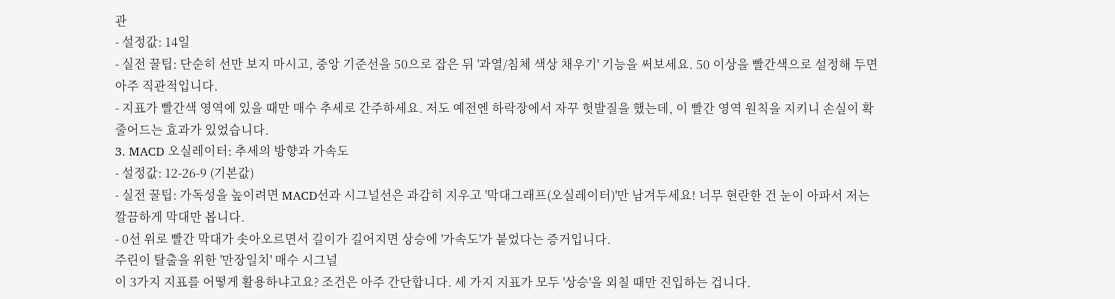관
- 설정값: 14일
- 실전 꿀팁: 단순히 선만 보지 마시고, 중앙 기준선을 50으로 잡은 뒤 '과열/침체 색상 채우기' 기능을 써보세요. 50 이상을 빨간색으로 설정해 두면 아주 직관적입니다.
- 지표가 빨간색 영역에 있을 때만 매수 추세로 간주하세요. 저도 예전엔 하락장에서 자꾸 헛발질을 했는데, 이 빨간 영역 원칙을 지키니 손실이 확 줄어드는 효과가 있었습니다.
3. MACD 오실레이터: 추세의 방향과 가속도
- 설정값: 12-26-9 (기본값)
- 실전 꿀팁: 가독성을 높이려면 MACD선과 시그널선은 과감히 지우고 '막대그래프(오실레이터)'만 남겨두세요! 너무 현란한 건 눈이 아파서 저는 깔끔하게 막대만 봅니다.
- 0선 위로 빨간 막대가 솟아오르면서 길이가 길어지면 상승에 '가속도'가 붙었다는 증거입니다.
주린이 탈출을 위한 '만장일치' 매수 시그널
이 3가지 지표를 어떻게 활용하냐고요? 조건은 아주 간단합니다. 세 가지 지표가 모두 '상승'을 외칠 때만 진입하는 겁니다.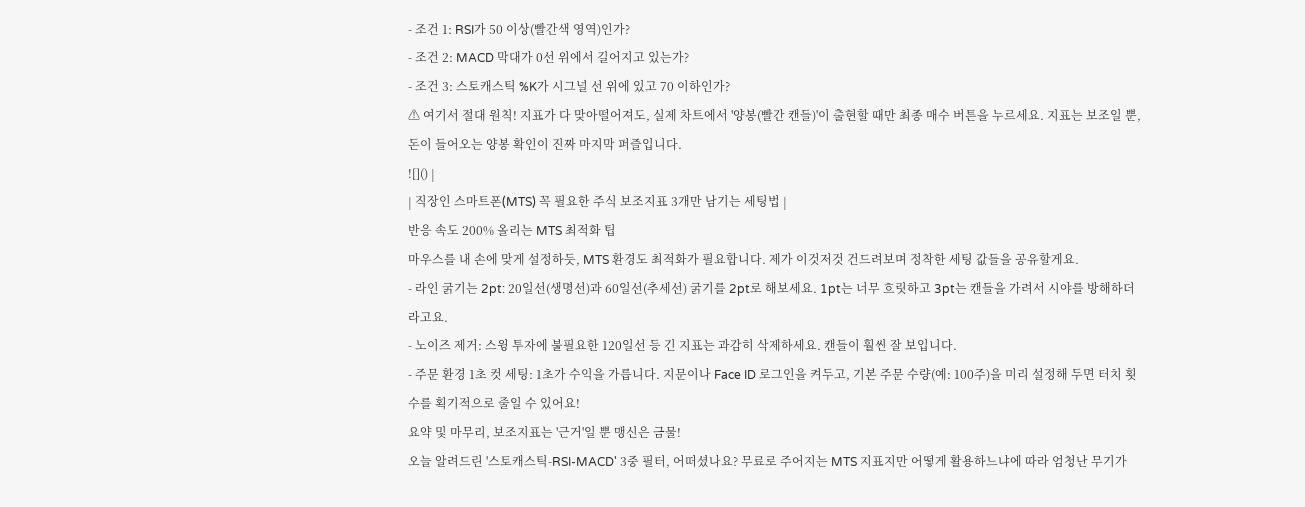- 조건 1: RSI가 50 이상(빨간색 영역)인가?
- 조건 2: MACD 막대가 0선 위에서 길어지고 있는가?
- 조건 3: 스토캐스틱 %K가 시그널 선 위에 있고 70 이하인가?
⚠ 여기서 절대 원칙! 지표가 다 맞아떨어져도, 실제 차트에서 '양봉(빨간 캔들)'이 출현할 때만 최종 매수 버튼을 누르세요. 지표는 보조일 뿐, 돈이 들어오는 양봉 확인이 진짜 마지막 퍼즐입니다.
![]() |
| 직장인 스마트폰(MTS) 꼭 필요한 주식 보조지표 3개만 남기는 세팅법 |
반응 속도 200% 올리는 MTS 최적화 팁
마우스를 내 손에 맞게 설정하듯, MTS 환경도 최적화가 필요합니다. 제가 이것저것 건드려보며 정착한 세팅 값들을 공유할게요.
- 라인 굵기는 2pt: 20일선(생명선)과 60일선(추세선) 굵기를 2pt로 해보세요. 1pt는 너무 흐릿하고 3pt는 캔들을 가려서 시야를 방해하더라고요.
- 노이즈 제거: 스윙 투자에 불필요한 120일선 등 긴 지표는 과감히 삭제하세요. 캔들이 훨씬 잘 보입니다.
- 주문 환경 1초 컷 세팅: 1초가 수익을 가릅니다. 지문이나 Face ID 로그인을 켜두고, 기본 주문 수량(예: 100주)을 미리 설정해 두면 터치 횟수를 획기적으로 줄일 수 있어요!
요약 및 마무리, 보조지표는 '근거'일 뿐 맹신은 금물!
오늘 알려드린 '스토캐스틱-RSI-MACD' 3중 필터, 어떠셨나요? 무료로 주어지는 MTS 지표지만 어떻게 활용하느냐에 따라 엄청난 무기가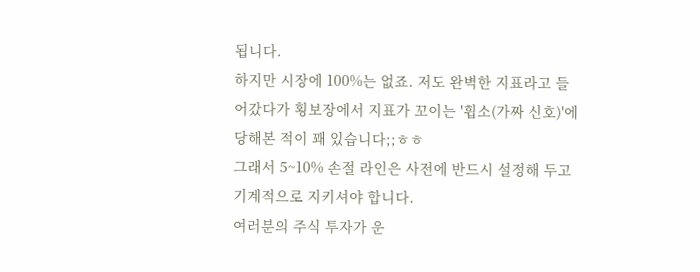됩니다.
하지만 시장에 100%는 없죠. 저도 완벽한 지표라고 들어갔다가 횡보장에서 지표가 꼬이는 '휩소(가짜 신호)'에 당해본 적이 꽤 있습니다;;ㅎㅎ
그래서 5~10% 손절 라인은 사전에 반드시 설정해 두고 기계적으로 지키셔야 합니다.
여러분의 주식 투자가 운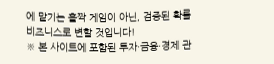에 맡기는 홀짝 게임이 아닌, 검증된 확률 비즈니스로 변할 것입니다!
※ 본 사이트에 포함된 투자·금융·경제 관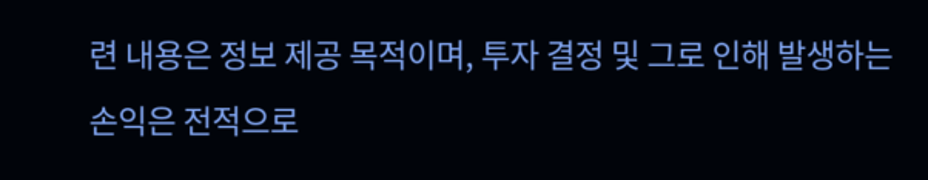련 내용은 정보 제공 목적이며, 투자 결정 및 그로 인해 발생하는 손익은 전적으로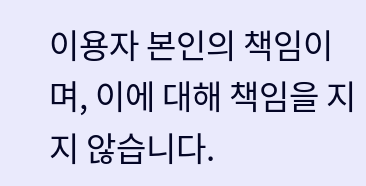이용자 본인의 책임이며, 이에 대해 책임을 지지 않습니다.